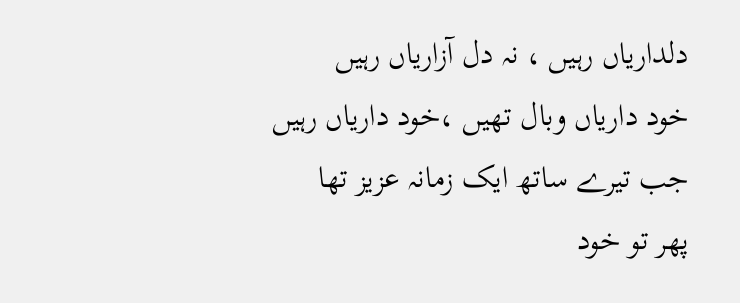دلداریاں رہیں ، نہ دل آزاریاں رہیں
خود داریاں وبال تھیں ،خود داریاں رہیں
جب تیرے ساتھ ایک زمانہ عزیز تھا
پھر تو خود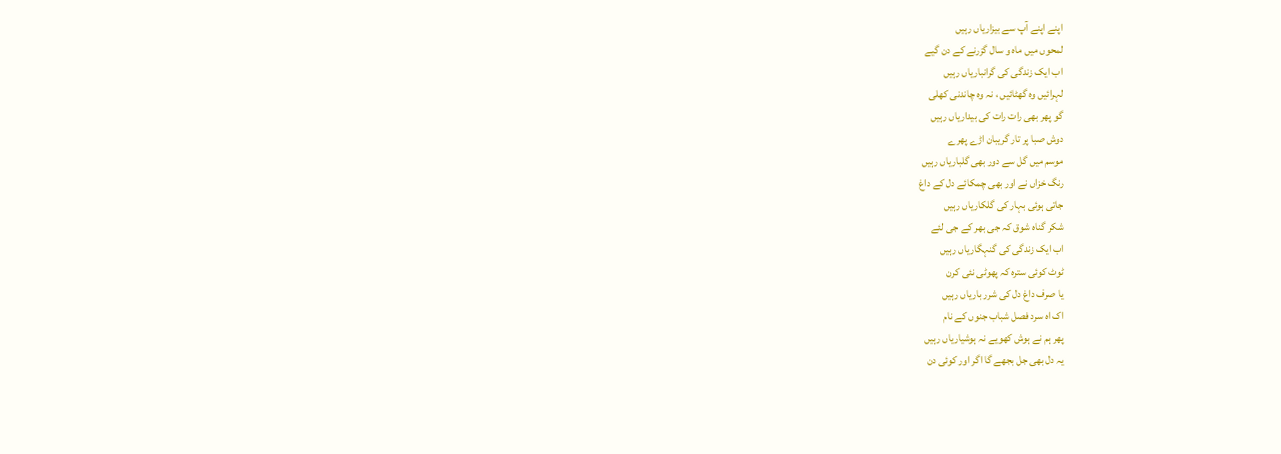اپنے اپنے آپ سے بیزاریاں رہیں
لمحوں میں ماہ و سال گزرنے کے دن گیے
اب ایک زندگی کی گرانباریاں رہیں
لہرائیں وہ گھٹائیں ، نہ وہ چاندنی کھلی
گو پھر بھی رات رات کی بیداریاں رہیں
دوش صبا پر تار گریبان اڑے پھرے
موسم میں گل سے دور بھی گلباریاں رہیں
رنگ خزاں نے اور بھی چمکائے دل کے داغ
جاتی ہوئی بہار کی گلکاریاں رہیں
شکر گناہ شوق کہ جی بھر کے جی لئے
اب ایک زندگی کی گنہگاریاں رہیں
ٹوٹ کوئی سترہ کہ پھوٹی نئی کرن
یا صرف داغ دل کی شرر باریاں رہیں
اک اہ سرد فصل شباب جنوں کے نام
پھر ہم نے ہوش کھویے نہ ہوشیاریاں رہیں
یہ دل بھی جل بجھے گا اگر اور کوئی دن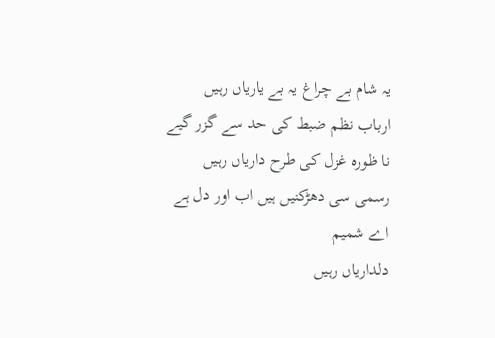یہ شام بے چراغ یہ بے یاریاں رہیں
ارباب نظم ضبط کی حد سے گزر گیے
نا ظورہ غزل کی طرح داریاں رہیں
رسمی سی دھڑکنیں ہیں اب اور دل ہے اے شمیم
دلداریاں رہیں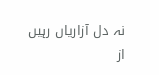نہ دل آزاریاں رہیں
از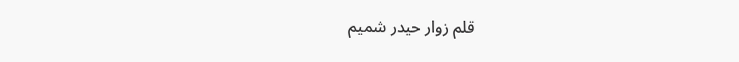قلم زوار حیدر شمیم